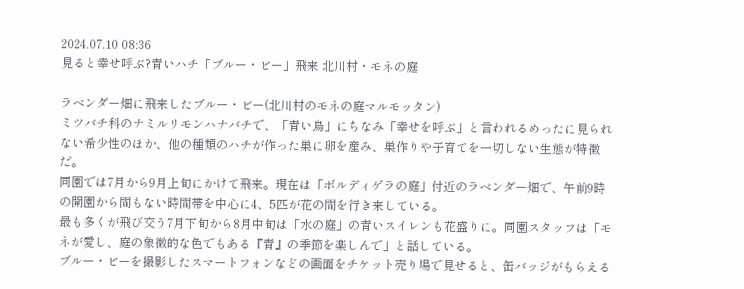2024.07.10 08:36
見ると幸せ呼ぶ?青いハチ「ブルー・ビー」飛来 北川村・モネの庭

ラベンダー畑に飛来したブルー・ビー(北川村のモネの庭マルモッタン)
ミツバチ科のナミルリモンハナバチで、「青い鳥」にちなみ「幸せを呼ぶ」と言われるめったに見られない希少性のほか、他の種類のハチが作った巣に卵を産み、巣作りや子育てを一切しない生態が特徴だ。
同園では7月から9月上旬にかけて飛来。現在は「ボルディゲラの庭」付近のラベンダー畑で、午前9時の開園から間もない時間帯を中心に4、5匹が花の間を行き来している。
最も多くが飛び交う7月下旬から8月中旬は「水の庭」の青いスイレンも花盛りに。同園スタッフは「モネが愛し、庭の象徴的な色でもある『青』の季節を楽しんで」と話している。
ブルー・ビーを撮影したスマートフォンなどの画面をチケット売り場で見せると、缶バッジがもらえる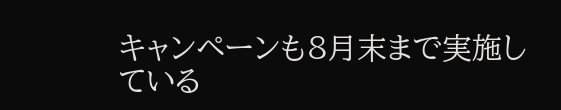キャンペーンも8月末まで実施している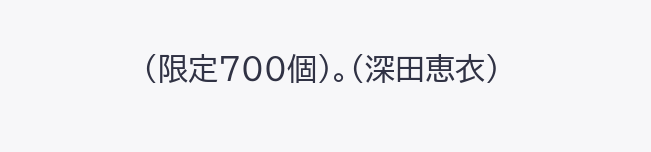(限定700個)。(深田恵衣)